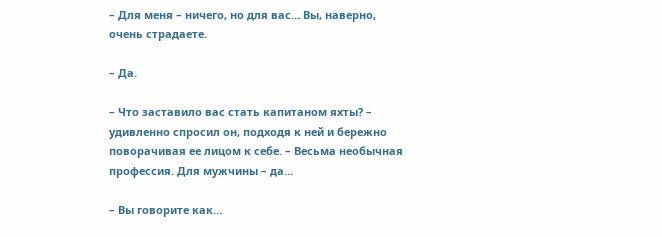– Для меня – ничего, но для вас… Вы, наверно, очень страдаете.

– Да.

– Что заставило вас стать капитаном яхты? – удивленно спросил он, подходя к ней и бережно поворачивая ее лицом к себе. – Весьма необычная профессия. Для мужчины – да…

– Вы говорите как…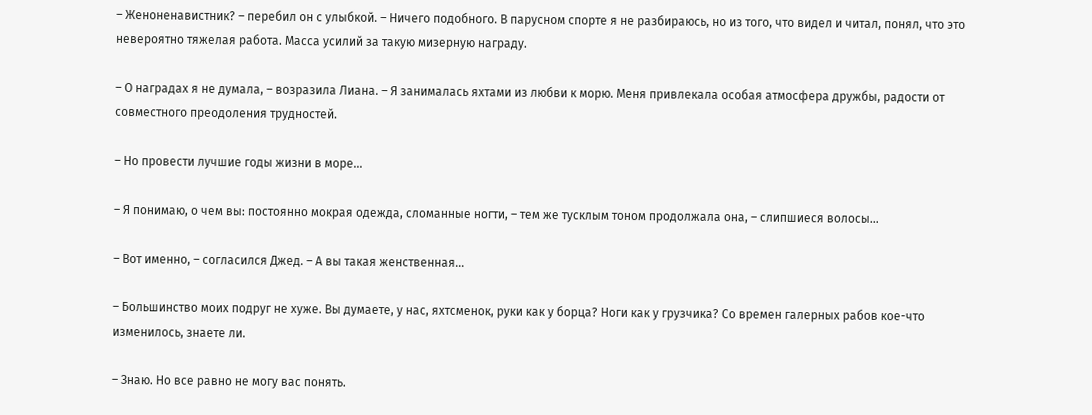– Женоненавистник? – перебил он с улыбкой. – Ничего подобного. В парусном спорте я не разбираюсь, но из того, что видел и читал, понял, что это невероятно тяжелая работа. Масса усилий за такую мизерную награду.

– О наградах я не думала, – возразила Лиана. – Я занималась яхтами из любви к морю. Меня привлекала особая атмосфера дружбы, радости от совместного преодоления трудностей.

– Но провести лучшие годы жизни в море…

– Я понимаю, о чем вы: постоянно мокрая одежда, сломанные ногти, – тем же тусклым тоном продолжала она, – слипшиеся волосы…

– Вот именно, – согласился Джед. – А вы такая женственная…

– Большинство моих подруг не хуже. Вы думаете, у нас, яхтсменок, руки как у борца? Ноги как у грузчика? Со времен галерных рабов кое-что изменилось, знаете ли.

– Знаю. Но все равно не могу вас понять.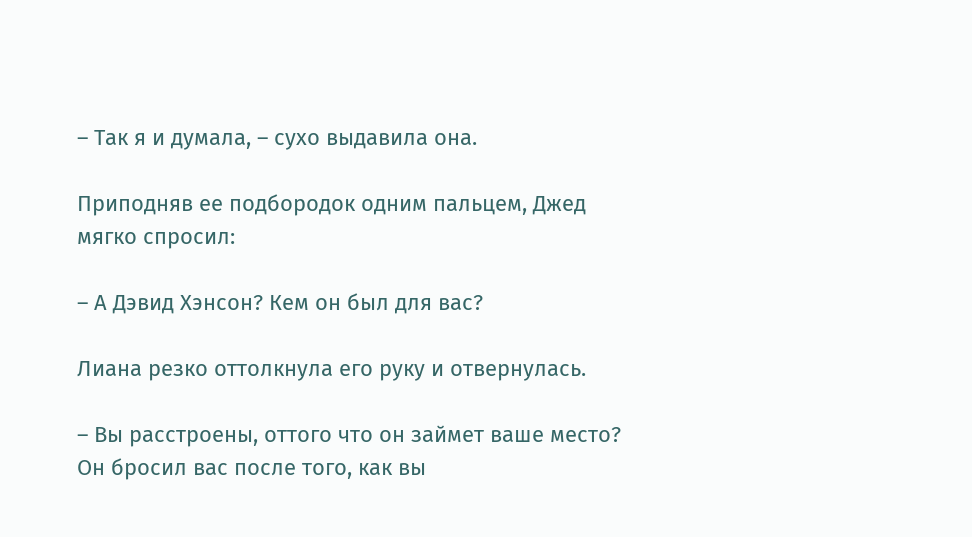– Так я и думала, – сухо выдавила она.

Приподняв ее подбородок одним пальцем, Джед мягко спросил:

– А Дэвид Хэнсон? Кем он был для вас?

Лиана резко оттолкнула его руку и отвернулась.

– Вы расстроены, оттого что он займет ваше место? Он бросил вас после того, как вы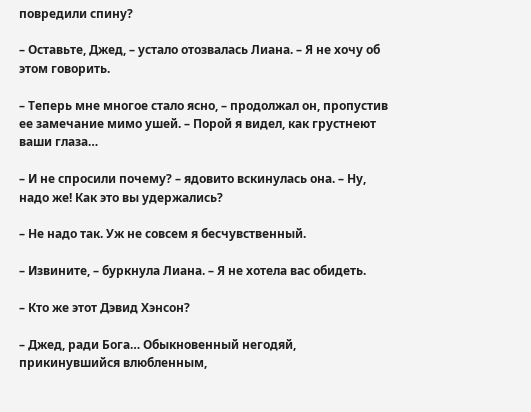повредили спину?

– Оставьте, Джед, – устало отозвалась Лиана. – Я не хочу об этом говорить.

– Теперь мне многое стало ясно, – продолжал он, пропустив ее замечание мимо ушей. – Порой я видел, как грустнеют ваши глаза…

– И не спросили почему? – ядовито вскинулась она. – Ну, надо же! Как это вы удержались?

– Не надо так. Уж не совсем я бесчувственный.

– Извините, – буркнула Лиана. – Я не хотела вас обидеть.

– Кто же этот Дэвид Хэнсон?

– Джед, ради Бога… Обыкновенный негодяй, прикинувшийся влюбленным,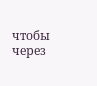чтобы через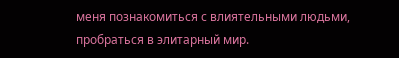меня познакомиться с влиятельными людьми, пробраться в элитарный мир.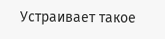Устраивает такое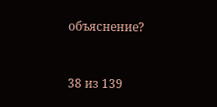объяснение?



38 из 139